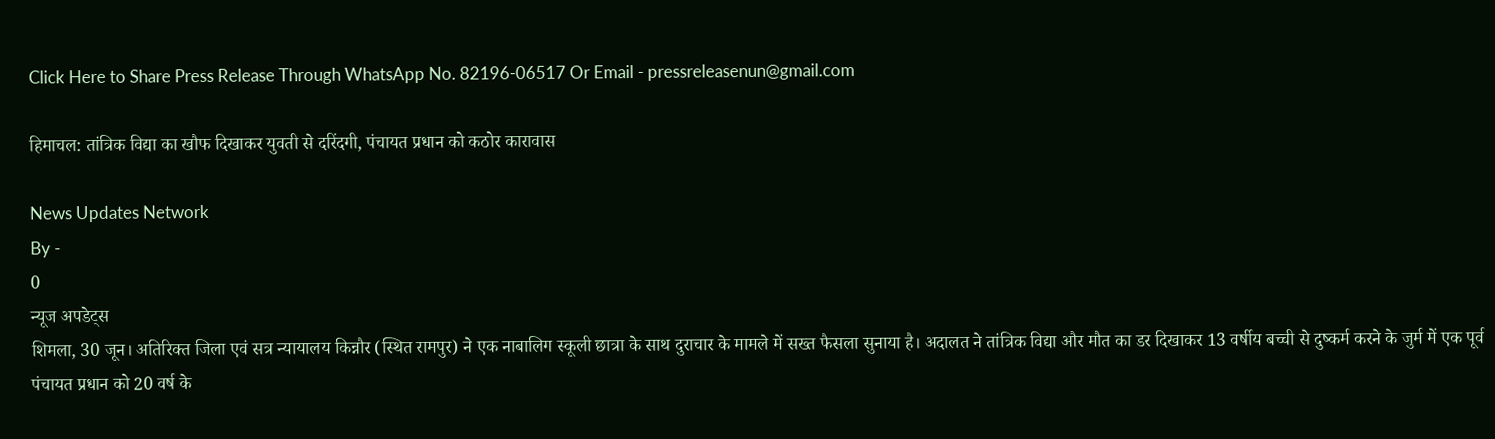Click Here to Share Press Release Through WhatsApp No. 82196-06517 Or Email - pressreleasenun@gmail.com

हिमाचल: तांत्रिक विद्या का खौफ दिखाकर युवती से दरिंदगी, पंचायत प्रधान को कठोर कारावास

News Updates Network
By -
0
न्यूज अपडेट्स
शिमला, 30 जून। अतिरिक्त जिला एवं सत्र न्यायालय किन्नौर (स्थित रामपुर) ने एक नाबालिग स्कूली छात्रा के साथ दुराचार के मामले में सख्त फैसला सुनाया है। अदालत ने तांत्रिक विद्या और मौत का डर दिखाकर 13 वर्षीय बच्ची से दुष्कर्म करने के जुर्म में एक पूर्व पंचायत प्रधान को 20 वर्ष के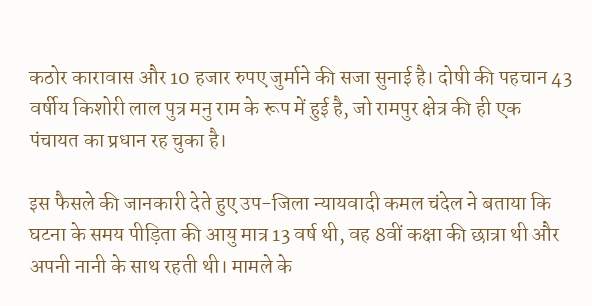कठोर कारावास और 10 हजार रुपए जुर्माने की सजा सुनाई है। दोषी की पहचान 43 वर्षीय किशोरी लाल पुत्र मनु राम के रूप में हुई है, जो रामपुर क्षेत्र की ही एक पंचायत का प्रधान रह चुका है।

इस फैसले की जानकारी देते हुए उप-जिला न्यायवादी कमल चंदेल ने बताया कि घटना के समय पीड़िता की आयु मात्र 13 वर्ष थी, वह 8वीं कक्षा की छात्रा थी और अपनी नानी के साथ रहती थी। मामले के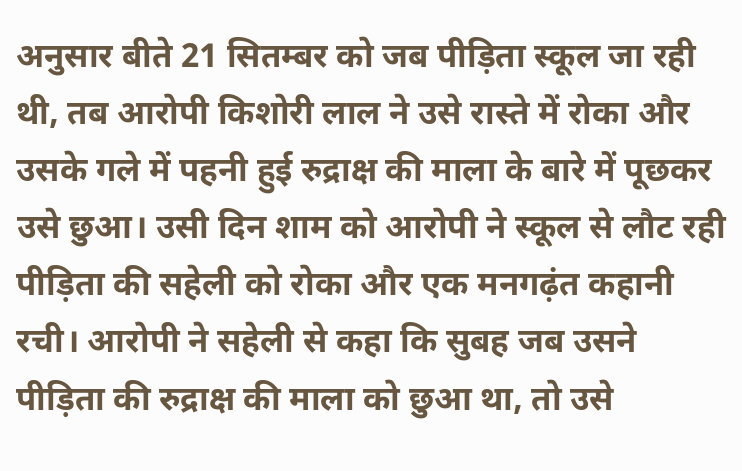अनुसार बीते 21 सितम्बर को जब पीड़िता स्कूल जा रही थी, तब आरोपी किशोरी लाल ने उसे रास्ते में रोका और उसके गले में पहनी हुई रुद्राक्ष की माला के बारे में पूछकर उसे छुआ। उसी दिन शाम को आरोपी ने स्कूल से लौट रही पीड़िता की सहेली को रोका और एक मनगढ़ंत कहानी रची। आरोपी ने सहेली से कहा कि सुबह जब उसने पीड़िता की रुद्राक्ष की माला को छुआ था, तो उसे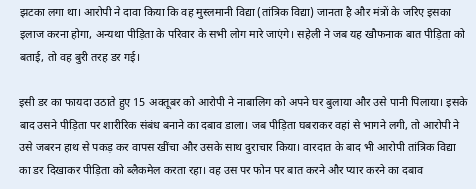झटका लगा था। आरोपी ने दावा किया कि वह मुस्लमानी विद्या (तांत्रिक विद्या) जानता है और मंत्रों के जरिए इसका इलाज करना होगा, अन्यथा पीड़िता के परिवार के सभी लोग मारे जाएंगे। सहेली ने जब यह खौफनाक बात पीड़िता को बताई, तो वह बुरी तरह डर गई।

इसी डर का फायदा उठाते हुए 15 अक्तूबर को आरोपी ने नाबालिग को अपने घर बुलाया और उसे पानी पिलाया। इसके बाद उसने पीड़िता पर शारीरिक संबंध बनाने का दबाव डाला। जब पीड़िता घबराकर वहां से भागने लगी, तो आरोपी ने उसे जबरन हाथ से पकड़ कर वापस खींचा और उसके साथ दुराचार किया। वारदात के बाद भी आरोपी तांत्रिक विद्या का डर दिखाकर पीड़िता को ब्लैकमेल करता रहा। वह उस पर फोन पर बात करने और प्यार करने का दबाव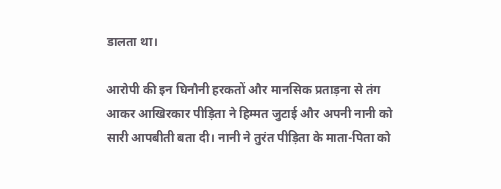डालता था।

आरोपी की इन घिनौनी हरकतों और मानसिक प्रताड़ना से तंग आकर आखिरकार पीड़िता ने हिम्मत जुटाई और अपनी नानी को सारी आपबीती बता दी। नानी ने तुरंत पीड़िता के माता-पिता को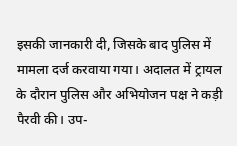इसकी जानकारी दी, जिसके बाद पुलिस में मामला दर्ज करवाया गया। अदालत में ट्रायल के दौरान पुलिस और अभियोजन पक्ष ने कड़ी पैरवी की। उप-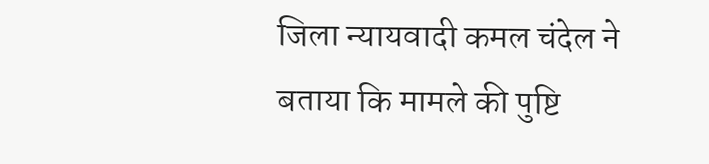जिला न्यायवादी कमल चंदेल ने बताया कि मामले की पुष्टि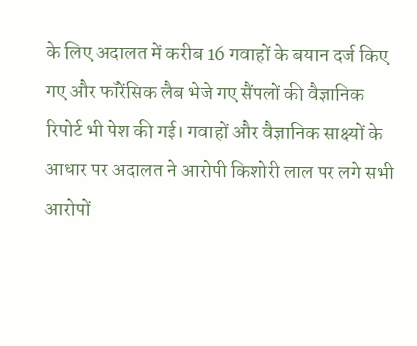के लिए अदालत में करीब 16 गवाहों के बयान दर्ज किए गए और फॉरेंसिक लैब भेजे गए सैंपलों की वैज्ञानिक रिपोर्ट भी पेश की गई। गवाहों और वैज्ञानिक साक्ष्यों के आधार पर अदालत ने आरोपी किशोरी लाल पर लगे सभी आरोपों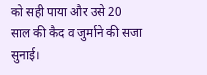को सही पाया और उसे 20 साल की कैद व जुर्माने की सजा सुनाई।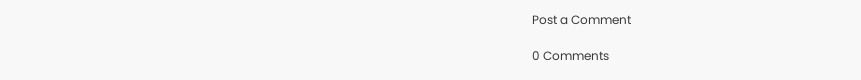Post a Comment

0 Comments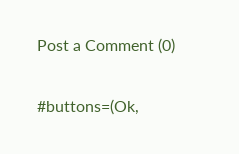Post a Comment (0)

#buttons=(Ok,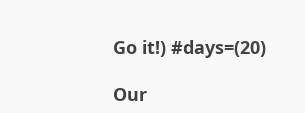Go it!) #days=(20)

Our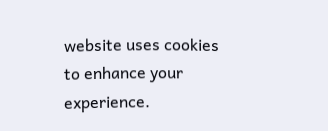website uses cookies to enhance your experience.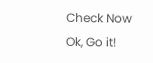Check Now
Ok, Go it!